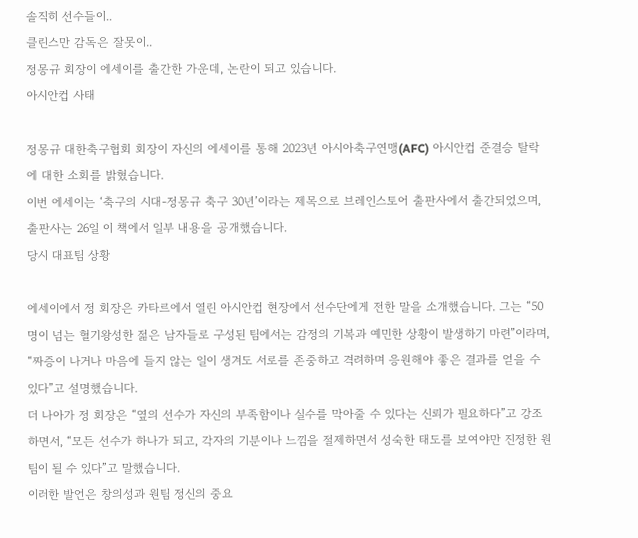솔직히 선수들이..
클린스만 감독은 잘못이..
정몽규 회장이 에세이를 출간한 가운데, 논란이 되고 있습니다.
아시안컵 사태

정몽규 대한축구협회 회장이 자신의 에세이를 통해 2023년 아시아축구연맹(AFC) 아시안컵 준결승 탈락에 대한 소회를 밝혔습니다.
이번 에세이는 ‘축구의 시대-정몽규 축구 30년’이라는 제목으로 브레인스토어 출판사에서 출간되었으며, 출판사는 26일 이 책에서 일부 내용을 공개했습니다.
당시 대표팀 상황

에세이에서 정 회장은 카타르에서 열린 아시안컵 현장에서 선수단에게 전한 말을 소개했습니다. 그는 “50명이 넘는 혈기왕성한 젊은 남자들로 구성된 팀에서는 감정의 기복과 예민한 상황이 발생하기 마련”이라며, “짜증이 나거나 마음에 들지 않는 일이 생겨도 서로를 존중하고 격려하며 응원해야 좋은 결과를 얻을 수 있다”고 설명했습니다.
더 나아가 정 회장은 “옆의 선수가 자신의 부족함이나 실수를 막아줄 수 있다는 신뢰가 필요하다”고 강조하면서, “모든 선수가 하나가 되고, 각자의 기분이나 느낌을 절제하면서 성숙한 태도를 보여야만 진정한 원팀이 될 수 있다”고 말했습니다.
이러한 발언은 창의성과 원팀 정신의 중요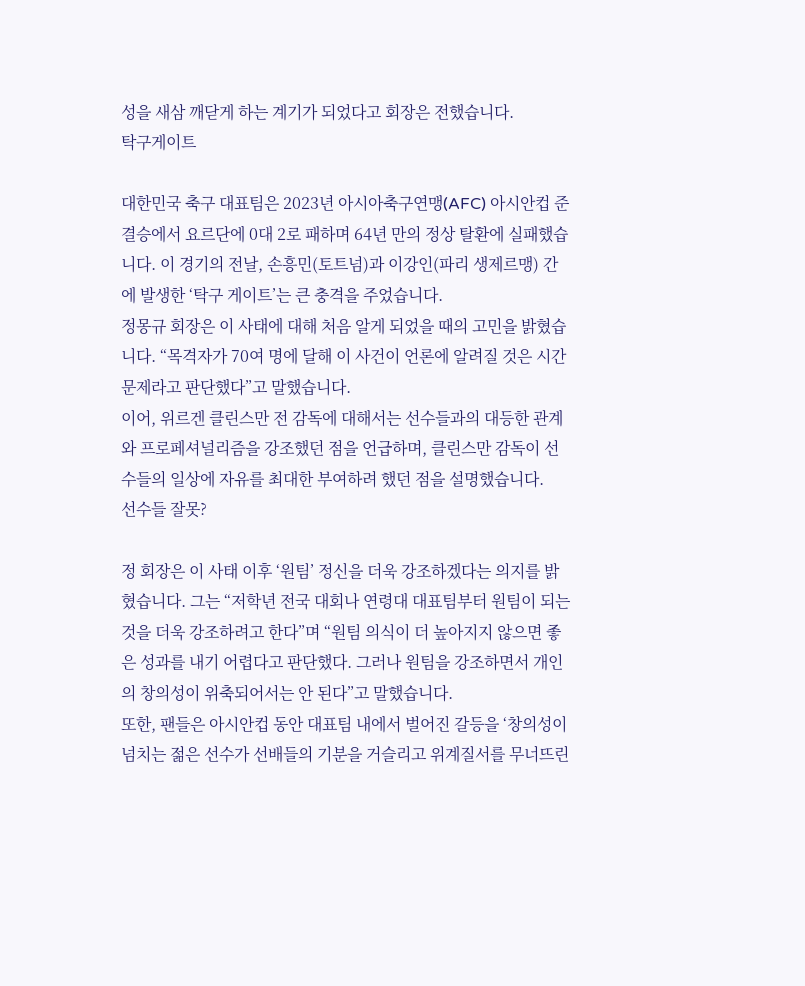성을 새삼 깨닫게 하는 계기가 되었다고 회장은 전했습니다.
탁구게이트

대한민국 축구 대표팀은 2023년 아시아축구연맹(AFC) 아시안컵 준결승에서 요르단에 0대 2로 패하며 64년 만의 정상 탈환에 실패했습니다. 이 경기의 전날, 손흥민(토트넘)과 이강인(파리 생제르맹) 간에 발생한 ‘탁구 게이트’는 큰 충격을 주었습니다.
정몽규 회장은 이 사태에 대해 처음 알게 되었을 때의 고민을 밝혔습니다. “목격자가 70여 명에 달해 이 사건이 언론에 알려질 것은 시간 문제라고 판단했다”고 말했습니다.
이어, 위르겐 클린스만 전 감독에 대해서는 선수들과의 대등한 관계와 프로페셔널리즘을 강조했던 점을 언급하며, 클린스만 감독이 선수들의 일상에 자유를 최대한 부여하려 했던 점을 설명했습니다.
선수들 잘못?

정 회장은 이 사태 이후 ‘원팀’ 정신을 더욱 강조하겠다는 의지를 밝혔습니다. 그는 “저학년 전국 대회나 연령대 대표팀부터 원팀이 되는 것을 더욱 강조하려고 한다”며 “원팀 의식이 더 높아지지 않으면 좋은 성과를 내기 어렵다고 판단했다. 그러나 원팀을 강조하면서 개인의 창의성이 위축되어서는 안 된다”고 말했습니다.
또한, 팬들은 아시안컵 동안 대표팀 내에서 벌어진 갈등을 ‘창의성이 넘치는 젊은 선수가 선배들의 기분을 거슬리고 위계질서를 무너뜨린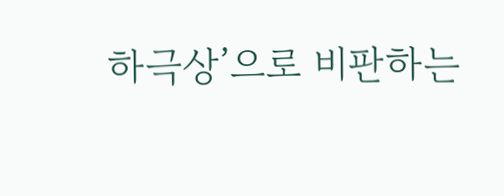하극상’으로 비판하는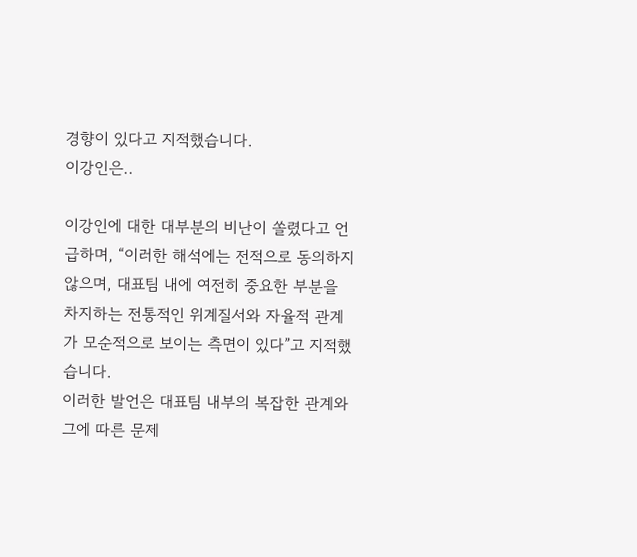경향이 있다고 지적했습니다.
이강인은..

이강인에 대한 대부분의 비난이 쏠렸다고 언급하며, “이러한 해석에는 전적으로 동의하지 않으며, 대표팀 내에 여전히 중요한 부분을 차지하는 전통적인 위계질서와 자율적 관계가 모순적으로 보이는 측면이 있다”고 지적했습니다.
이러한 발언은 대표팀 내부의 복잡한 관계와 그에 따른 문제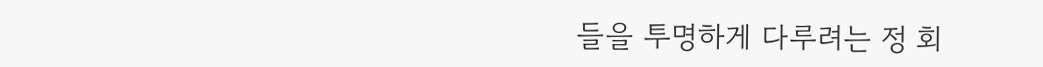들을 투명하게 다루려는 정 회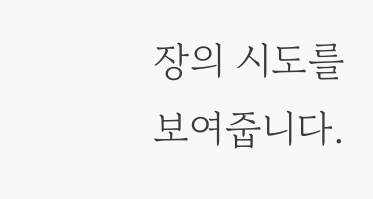장의 시도를 보여줍니다.